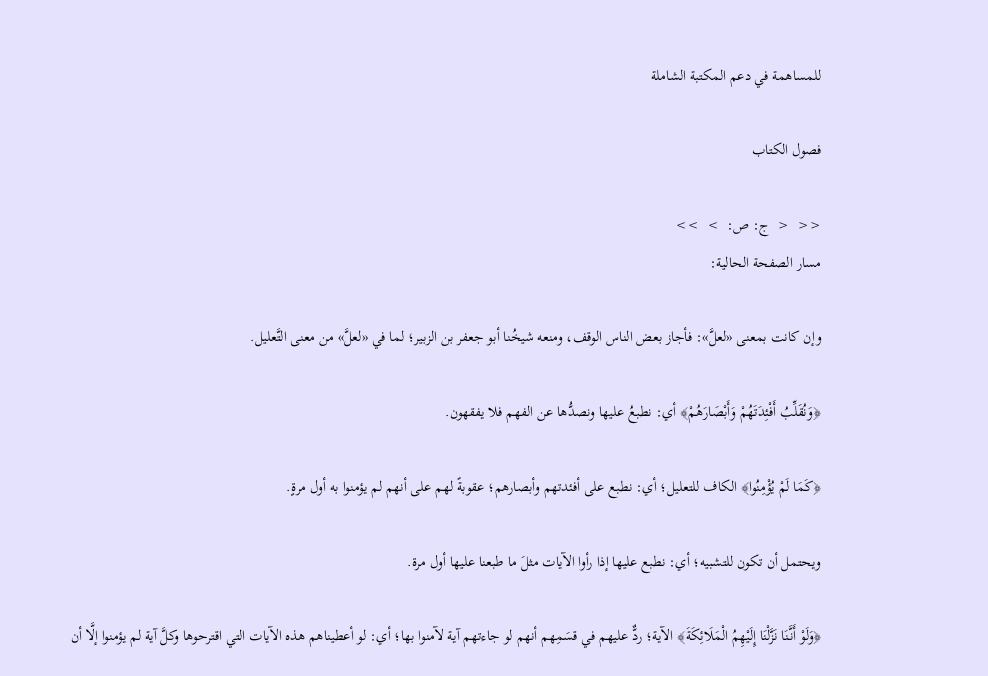للمساهمة في دعم المكتبة الشاملة

فصول الكتاب

<<  <  ج: ص:  >  >>
مسار الصفحة الحالية:

وإن كانت بمعنى «لعلَّ»: فأجاز بعض الناس الوقف، ومنعه شيخُنا أبو جعفر بن الزبير؛ لما في «لعلَّ» من معنى التَّعليل.

﴿وَنُقَلِّبُ أَفْئِدَتَهُمْ وَأَبْصَارَهُمْ﴾ أي: نطبعُ عليها ونصدُّها عن الفهم فلا يفقهون.

﴿كَمَا لَمْ يُؤْمِنُوا﴾ الكاف للتعليل؛ أي: نطبع على أفئدتهم وأبصارهم؛ عقوبةً لهم على أنهم لم يؤمنوا به أول مرةٍ.

ويحتمل أن تكون للتشبيه؛ أي: نطبع عليها إذا رأوا الآيات مثلَ ما طبعنا عليها أول مرة.

﴿وَلَوْ أَنَّنَا نَزَّلْنَا إِلَيْهِمُ الْمَلَائِكَةَ﴾ الآية؛ ردٌّ عليهم في قسَمِهم أنهم لو جاءتهم آية لآمنوا بها؛ أي: لو أعطيناهم هذه الآيات التي اقترحوها وكلَّ آية لم يؤمنوا إلَّا أن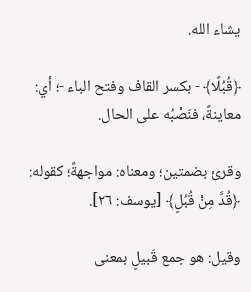يشاء الله.

﴿قُبُلًا﴾ - بكسر القاف وفتح الباء -؛ أي: معاينةً، فنَصْبُه على الحال.

وقرئ بضمتين؛ ومعناه: مواجهةً؛ كقوله: ﴿قُدَّ مِنْ قُبُلٍ﴾ [يوسف: ٢٦].

وقيل: هو جمع قَبيلٍ بمعنى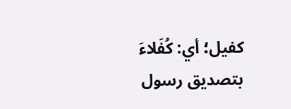كفيل؛ أي: كُفَلاءَ بتصديق رسول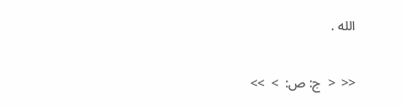الله .

<<  <  ج: ص:  >  >>